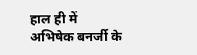हाल ही में अभिषेक बनर्जी के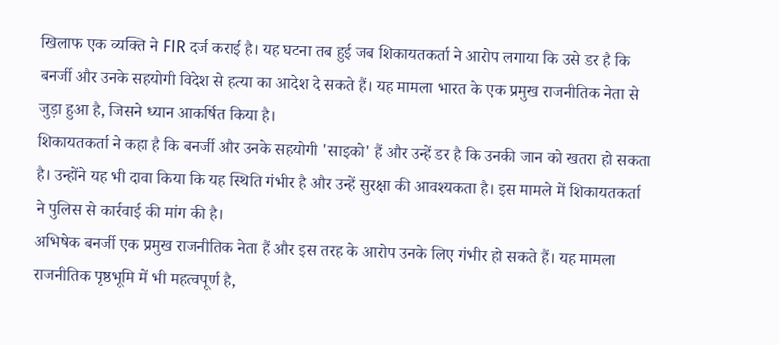खिलाफ एक व्यक्ति ने FIR दर्ज कराई है। यह घटना तब हुई जब शिकायतकर्ता ने आरोप लगाया कि उसे डर है कि बनर्जी और उनके सहयोगी विदेश से हत्या का आदेश दे सकते हैं। यह मामला भारत के एक प्रमुख राजनीतिक नेता से जुड़ा हुआ है, जिसने ध्यान आकर्षित किया है।
शिकायतकर्ता ने कहा है कि बनर्जी और उनके सहयोगी 'साइको' हैं और उन्हें डर है कि उनकी जान को खतरा हो सकता है। उन्होंने यह भी दावा किया कि यह स्थिति गंभीर है और उन्हें सुरक्षा की आवश्यकता है। इस मामले में शिकायतकर्ता ने पुलिस से कार्रवाई की मांग की है।
अभिषेक बनर्जी एक प्रमुख राजनीतिक नेता हैं और इस तरह के आरोप उनके लिए गंभीर हो सकते हैं। यह मामला राजनीतिक पृष्ठभूमि में भी महत्वपूर्ण है,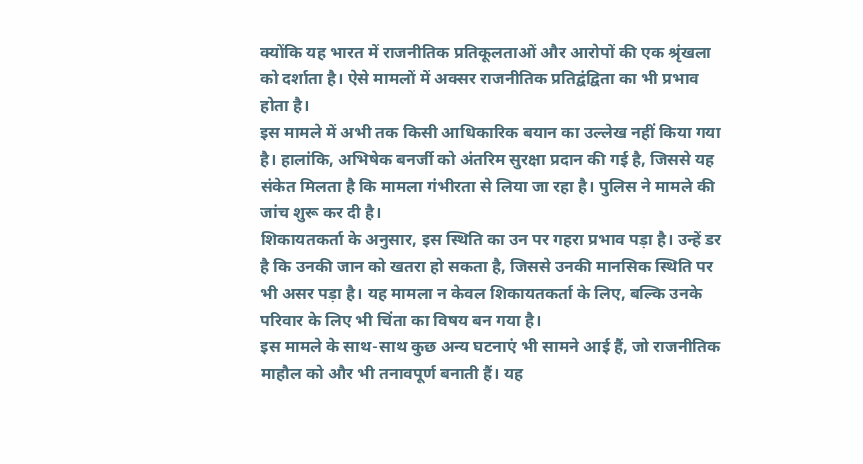क्योंकि यह भारत में राजनीतिक प्रतिकूलताओं और आरोपों की एक श्रृंखला को दर्शाता है। ऐसे मामलों में अक्सर राजनीतिक प्रतिद्वंद्विता का भी प्रभाव होता है।
इस मामले में अभी तक किसी आधिकारिक बयान का उल्लेख नहीं किया गया है। हालांकि, अभिषेक बनर्जी को अंतरिम सुरक्षा प्रदान की गई है, जिससे यह संकेत मिलता है कि मामला गंभीरता से लिया जा रहा है। पुलिस ने मामले की जांच शुरू कर दी है।
शिकायतकर्ता के अनुसार, इस स्थिति का उन पर गहरा प्रभाव पड़ा है। उन्हें डर है कि उनकी जान को खतरा हो सकता है, जिससे उनकी मानसिक स्थिति पर भी असर पड़ा है। यह मामला न केवल शिकायतकर्ता के लिए, बल्कि उनके परिवार के लिए भी चिंता का विषय बन गया है।
इस मामले के साथ-साथ कुछ अन्य घटनाएं भी सामने आई हैं, जो राजनीतिक माहौल को और भी तनावपूर्ण बनाती हैं। यह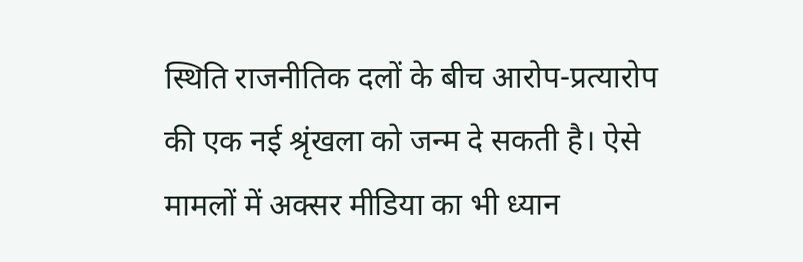स्थिति राजनीतिक दलों के बीच आरोप-प्रत्यारोप की एक नई श्रृंखला को जन्म दे सकती है। ऐसे मामलों में अक्सर मीडिया का भी ध्यान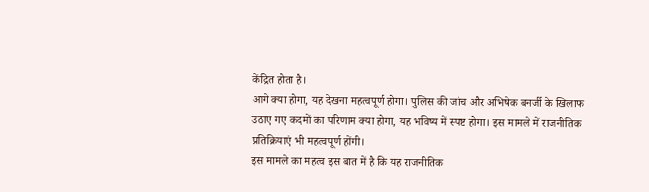केंद्रित होता है।
आगे क्या होगा, यह देखना महत्वपूर्ण होगा। पुलिस की जांच और अभिषेक बनर्जी के खिलाफ उठाए गए कदमों का परिणाम क्या होगा, यह भविष्य में स्पष्ट होगा। इस मामले में राजनीतिक प्रतिक्रियाएं भी महत्वपूर्ण होंगी।
इस मामले का महत्व इस बात में है कि यह राजनीतिक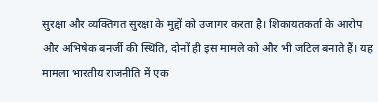सुरक्षा और व्यक्तिगत सुरक्षा के मुद्दों को उजागर करता है। शिकायतकर्ता के आरोप और अभिषेक बनर्जी की स्थिति, दोनों ही इस मामले को और भी जटिल बनाते हैं। यह मामला भारतीय राजनीति में एक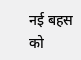नई बहस को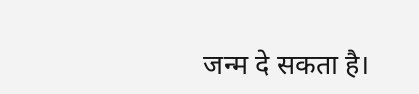जन्म दे सकता है।